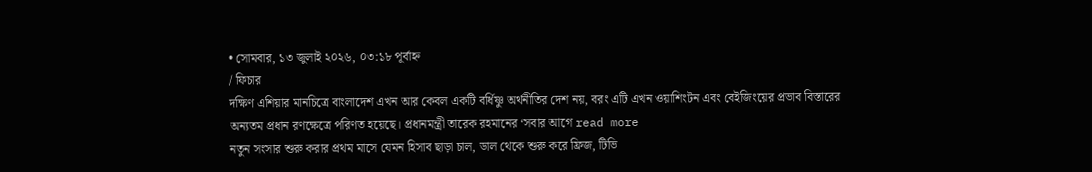• সোমবার, ১৩ জুলাই ২০২৬, ০৩:১৮ পূর্বাহ্ন
/ ফিচার
দক্ষিণ এশিয়ার মানচিত্রে বাংলাদেশ এখন আর কেবল একটি বর্ধিষ্ণু অর্থনীতির দেশ নয়, বরং এটি এখন ওয়াশিংটন এবং বেইজিংয়ের প্রভাব বিস্তারের অন্যতম প্রধান রণক্ষেত্রে পরিণত হয়েছে। প্রধানমন্ত্রী তারেক রহমানের ‘সবার আগে read more
নতুন সংসার শুরু করার প্রথম মাসে যেমন হিসাব ছাড়া চাল, ডাল থেকে শুরু করে ফ্রিজ, টিভি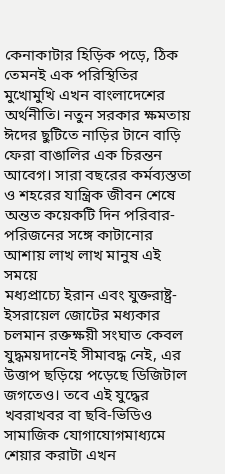কেনাকাটার হিড়িক পড়ে, ঠিক তেমনই এক পরিস্থিতির মুখোমুখি এখন বাংলাদেশের অর্থনীতি। নতুন সরকার ক্ষমতায়
ঈদের ছুটিতে নাড়ির টানে বাড়ি ফেরা বাঙালির এক চিরন্তন আবেগ। সারা বছরের কর্মব্যস্ততা ও শহরের যান্ত্রিক জীবন শেষে অন্তত কয়েকটি দিন পরিবার-পরিজনের সঙ্গে কাটানোর আশায় লাখ লাখ মানুষ এই সময়ে
মধ্যপ্রাচ্যে ইরান এবং যুক্তরাষ্ট্র-ইসরায়েল জোটের মধ্যকার চলমান রক্তক্ষয়ী সংঘাত কেবল যুদ্ধময়দানেই সীমাবদ্ধ নেই, এর উত্তাপ ছড়িয়ে পড়েছে ডিজিটাল জগতেও। তবে এই যুদ্ধের খবরাখবর বা ছবি-ভিডিও সামাজিক যোগাযোগমাধ্যমে শেয়ার করাটা এখন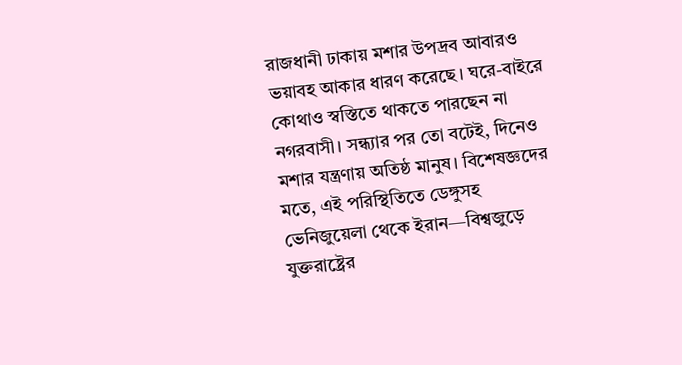রাজধানী ঢাকায় মশার উপদ্রব আবারও ভয়াবহ আকার ধারণ করেছে। ঘরে-বাইরে কোথাও স্বস্তিতে থাকতে পারছেন না নগরবাসী। সন্ধ্যার পর তো বটেই, দিনেও মশার যন্ত্রণায় অতিষ্ঠ মানুষ। বিশেষজ্ঞদের মতে, এই পরিস্থিতিতে ডেঙ্গুসহ
ভেনিজুয়েলা থেকে ইরান—বিশ্বজুড়ে যুক্তরাষ্ট্রের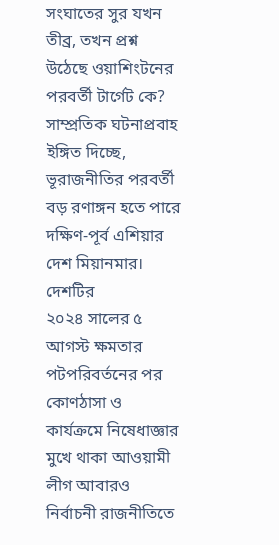সংঘাতের সুর যখন তীব্র, তখন প্রশ্ন উঠেছে ওয়াশিংটনের পরবর্তী টার্গেট কে? সাম্প্রতিক ঘটনাপ্রবাহ ইঙ্গিত দিচ্ছে, ভূরাজনীতির পরবর্তী বড় রণাঙ্গন হতে পারে দক্ষিণ-পূর্ব এশিয়ার দেশ মিয়ানমার। দেশটির
২০২৪ সালের ৫ আগস্ট ক্ষমতার পটপরিবর্তনের পর কোণঠাসা ও কার্যক্রমে নিষেধাজ্ঞার মুখে থাকা আওয়ামী লীগ আবারও নির্বাচনী রাজনীতিতে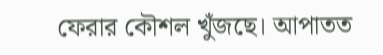ফেরার কৌশল খুঁজছে। আপাতত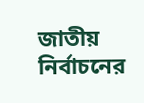জাতীয় নির্বাচনের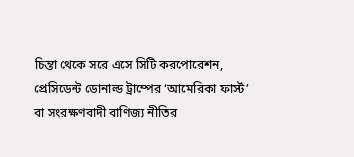চিন্তা থেকে সরে এসে সিটি করপোরেশন,
প্রেসিডেন্ট ডোনাল্ড ট্রাম্পের ‘আমেরিকা ফার্স্ট’ বা সংরক্ষণবাদী বাণিজ্য নীতির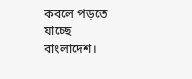কবলে পড়তে যাচ্ছে বাংলাদেশ।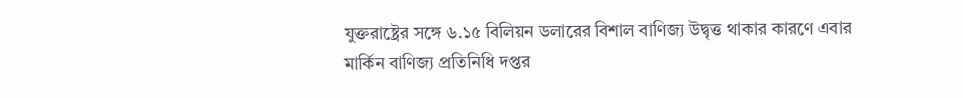যুক্তরাষ্ট্রের সঙ্গে ৬.১৫ বিলিয়ন ডলারের বিশাল বাণিজ্য উদ্বৃত্ত থাকার কারণে এবার মার্কিন বাণিজ্য প্রতিনিধি দপ্তর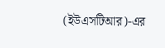(ইউএসটিআর)-এর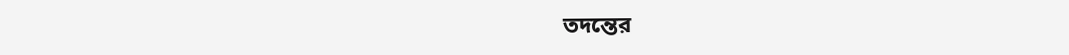তদন্তের